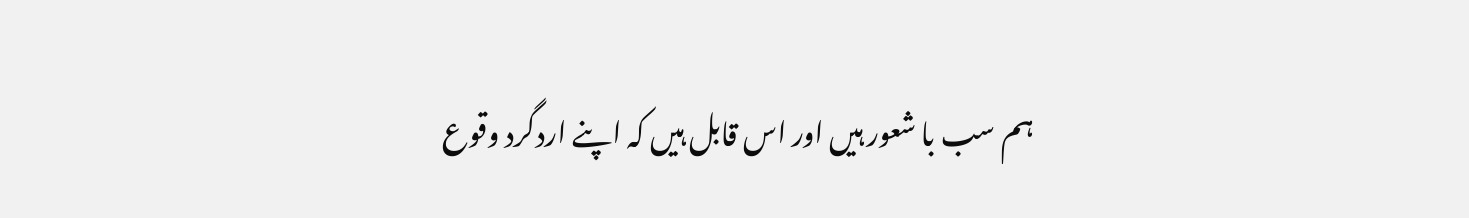ہم سب با شعور ہیں اور اس قابل ہیں کہ اپنے اردگرد وقوع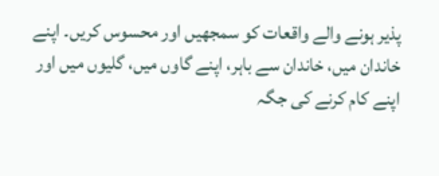پذیر ہونے والے واقعات کو سمجھیں اور محسوس کریں۔ اپنے خاندان میں، خاندان سے باہر، اپنے گاوں میں، گلیوں میں اور اپنے کام کرنے کی جگہ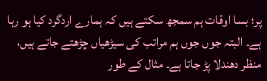پر؛ بسا اوقات ہم سمجھ سکتے ہیں کہ ہمارے اردگرد کیا ہو رہا ہے۔ البتہ جوں جوں ہم مراتب کی سیڑھیاں چڑھتے جاتے ہیں، منظر دھندلا پڑ جاتا ہے۔ مثال کے طور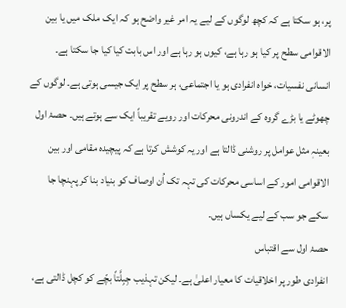پر، ہو سکتا ہے کہ کچھ لوگوں کے لیے یہ امر غیر واضح ہو کہ ایک ملک میں یا بین الاقوامی سطح پر کیا ہو رہا ہے، کیوں ہو رہا ہے اور اس بابت کیا کیا جا سکتا ہے۔
انسانی نفسیات، خواہ انفرادی ہو یا اجتماعی، ہر سطح پر ایک جیسی ہوتی ہے۔ لوگوں کے چھوٹے یا بڑے گروہ کے اندرونی محرکات اور رویے تقریباً ایک سے ہوتے ہیں۔ حصۂ اول بعینہٖ مثل عوامل پر روشنی ڈالتا ہے اور یہ کوشش کرتا ہے کہ پیچیدہ مقامی اور بین الاقوامی امور کے اساسی محرکات کی تہہ تک اُن اوصاف کو بنیاد بنا کر پہنچا جا سکے جو سب کے لیے یکساں ہیں۔
حصۂ اول سے اقتباس
انفرادی طور پر اخلاقیات کا معیار اعلیٰ ہے۔ لیکن تہذیب جِبِلَّتاً بچّے کو کچل ڈالتی ہے،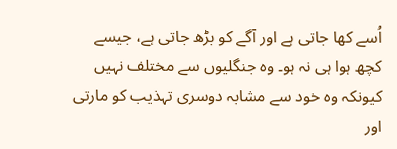اُسے کھا جاتی ہے اور آگے کو بڑھ جاتی ہے، جیسے کچھ ہوا ہی نہ ہو۔ وہ جنگلیوں سے مختلف نہیں کیونکہ وہ خود سے مشابہ دوسری تہذیب کو مارتی اور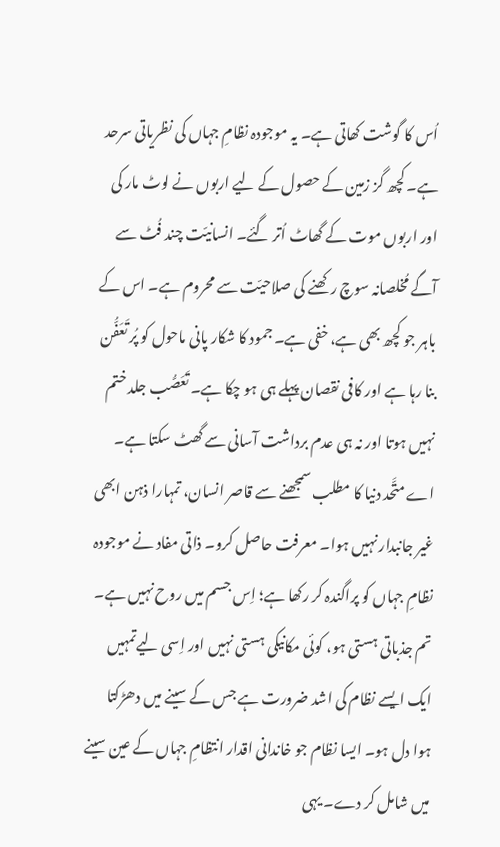اُس کا گوشت کھاتی ہے۔ یہ موجودہ نظامِ جہاں کی نظریاتی سرحد ہے۔ کچھ گز زمین کے حصول کے لیے اربوں نے لوٹ مار کی اور اربوں موت کے گھاٹ اُتر گئے۔ انسانیّت چند فُٹ سے آگے مُخلصانہ سوچ رکھنے کی صلاحیّت سے محروم ہے۔ اس کے باہر جو کچھ بھی ہے، خفی ہے۔ جمود کا شکار پانی ماحول کو پُر تَعَفُّن بنا رہا ہے اور کافی نقصان پہلے ہی ہو چکا ہے۔ تَعَصُّب جلد ختم نہیں ہوتا اور نہ ہی عدم برداشت آسانی سے گھٹ سکتا ہے۔ اے متَّحد دنیا کا مطلب سمجھنے سے قاصر انسان، تمہارا ذہن ابھی غیر جانبدار نہیں ہوا۔ معرفت حاصل کرو۔ ذاتی مفاد نے موجودہ نظامِ جہاں کو پراگندہ کر رکھا ہے؛ اِس جسم میں روح نہیں ہے۔ تم جذباتی ہستی ہو، کوئی مکانیکی ہستی نہیں اور اِسی لیےتمہیں ایک ایسے نظام کی اشد ضرورت ہے جس کے سینے میں دھڑکتا ہوا دل ہو۔ ایسا نظام جو خاندانی اقدار انتظامِ جہاں کے عین سینے میں شامل کر دے۔ یہی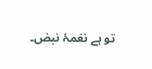تو ہے نغمۂ نبض۔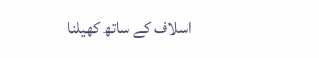اسلاف کے ساتھ کھیلنا